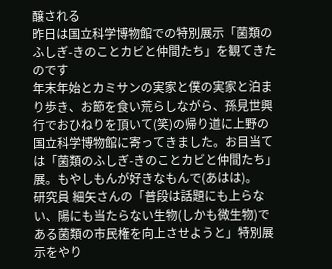醸される
昨日は国立科学博物館での特別展示「菌類のふしぎ-きのことカビと仲間たち」を観てきたのです
年末年始とカミサンの実家と僕の実家と泊まり歩き、お節を食い荒らしながら、孫見世興行でおひねりを頂いて(笑)の帰り道に上野の国立科学博物館に寄ってきました。お目当ては「菌類のふしぎ-きのことカビと仲間たち」展。もやしもんが好きなもんで(あはは)。
研究員 細矢さんの「普段は話題にも上らない、陽にも当たらない生物(しかも微生物)である菌類の市民権を向上させようと」特別展示をやり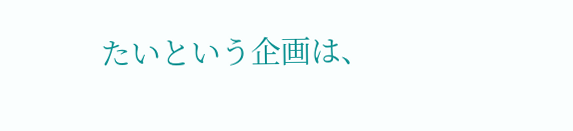たいという企画は、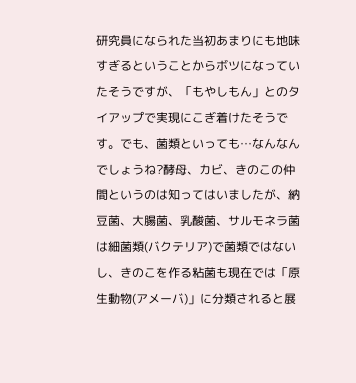研究員になられた当初あまりにも地味すぎるということからボツになっていたそうですが、「もやしもん」とのタイアップで実現にこぎ着けたそうです。でも、菌類といっても…なんなんでしょうね?酵母、カビ、きのこの仲間というのは知ってはいましたが、納豆菌、大腸菌、乳酸菌、サルモネラ菌は細菌類(バクテリア)で菌類ではないし、きのこを作る粘菌も現在では「原生動物(アメーバ)」に分類されると展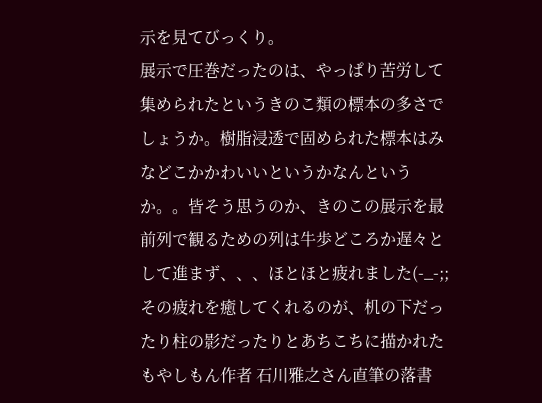示を見てびっくり。
展示で圧巻だったのは、やっぱり苦労して集められたというきのこ類の標本の多さでしょうか。樹脂浸透で固められた標本はみなどこかかわいいというかなんというか。。皆そう思うのか、きのこの展示を最前列で観るための列は牛歩どころか遅々として進まず、、、ほとほと疲れました(-_-;;
その疲れを癒してくれるのが、机の下だったり柱の影だったりとあちこちに描かれたもやしもん作者 石川雅之さん直筆の落書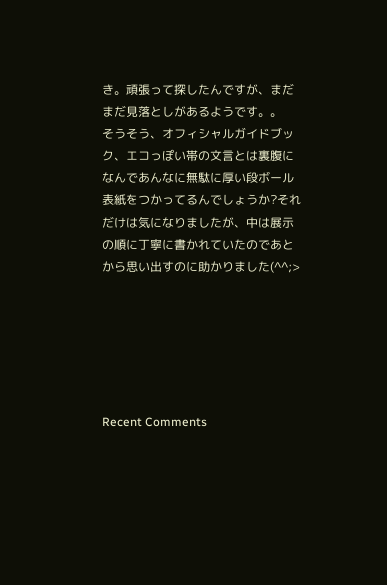き。頑張って探したんですが、まだまだ見落としがあるようです。。
そうそう、オフィシャルガイドブック、エコっぽい帯の文言とは裏腹になんであんなに無駄に厚い段ボール表紙をつかってるんでしょうか?それだけは気になりましたが、中は展示の順に丁寧に書かれていたのであとから思い出すのに助かりました(^^;>






Recent Comments